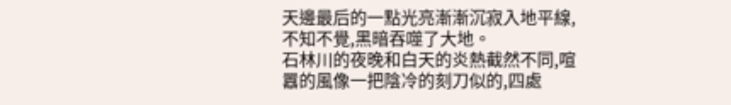天邊最后的一點光亮漸漸沉寂入地平線,不知不覺,黑暗吞噬了大地。
石林川的夜晚和白天的炎熱截然不同,喧囂的風像一把陰冷的刻刀似的,四處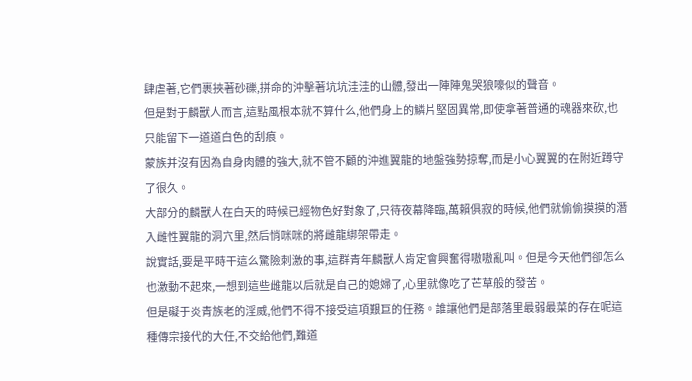肆虐著,它們裹挾著砂礫,拼命的沖擊著坑坑洼洼的山體,發出一陣陣鬼哭狼嚎似的聲音。
但是對于麟獸人而言,這點風根本就不算什么,他們身上的鱗片堅固異常,即使拿著普通的魂器來砍,也只能留下一道道白色的刮痕。
蒙族并沒有因為自身肉體的強大,就不管不顧的沖進翼龍的地盤強勢掠奪,而是小心翼翼的在附近蹲守了很久。
大部分的麟獸人在白天的時候已經物色好對象了,只待夜幕降臨,萬賴俱寂的時候,他們就偷偷摸摸的潛入雌性翼龍的洞穴里,然后悄咪咪的將雌龍綁架帶走。
說實話,要是平時干這么驚險刺激的事,這群青年麟獸人肯定會興奮得嗷嗷亂叫。但是今天他們卻怎么也激動不起來,一想到這些雌龍以后就是自己的媳婦了,心里就像吃了芒草般的發苦。
但是礙于炎青族老的淫威,他們不得不接受這項艱巨的任務。誰讓他們是部落里最弱最菜的存在呢這種傳宗接代的大任,不交給他們,難道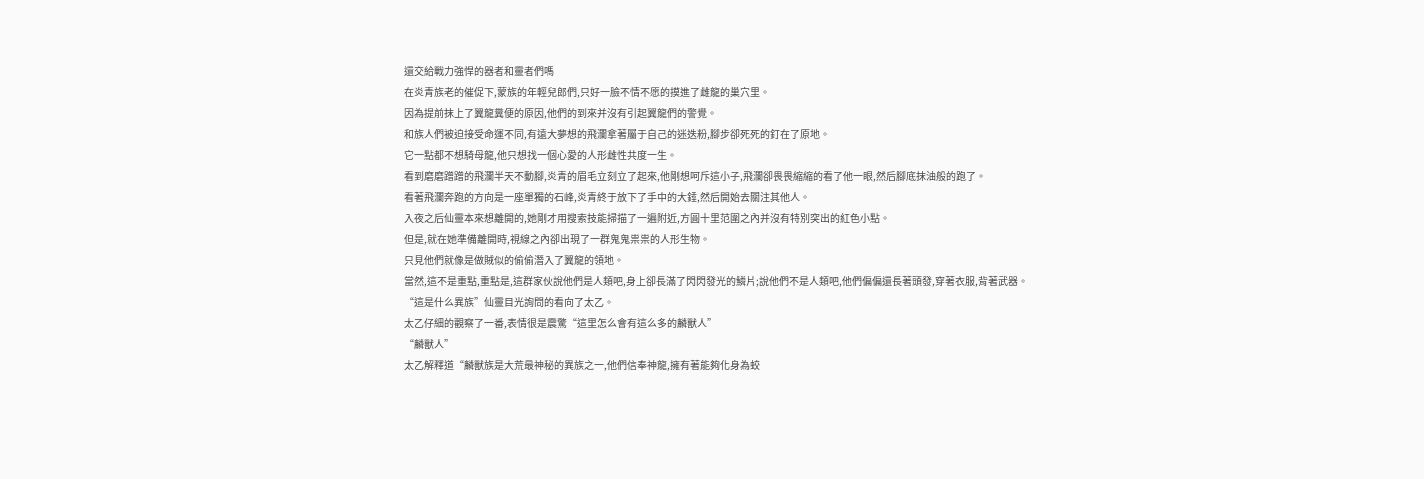還交給戰力強悍的器者和靈者們嗎
在炎青族老的催促下,蒙族的年輕兒郎們,只好一臉不情不愿的摸進了雌龍的巢穴里。
因為提前抹上了翼龍糞便的原因,他們的到來并沒有引起翼龍們的警覺。
和族人們被迫接受命運不同,有遠大夢想的飛瀾拿著屬于自己的迷迭粉,腳步卻死死的釘在了原地。
它一點都不想騎母龍,他只想找一個心愛的人形雌性共度一生。
看到磨磨蹭蹭的飛瀾半天不動腳,炎青的眉毛立刻立了起來,他剛想呵斥這小子,飛瀾卻畏畏縮縮的看了他一眼,然后腳底抹油般的跑了。
看著飛瀾奔跑的方向是一座單獨的石峰,炎青終于放下了手中的大錘,然后開始去關注其他人。
入夜之后仙靈本來想離開的,她剛才用搜索技能掃描了一遍附近,方圓十里范圍之內并沒有特別突出的紅色小點。
但是,就在她準備離開時,視線之內卻出現了一群鬼鬼祟祟的人形生物。
只見他們就像是做賊似的偷偷潛入了翼龍的領地。
當然,這不是重點,重點是,這群家伙說他們是人類吧,身上卻長滿了閃閃發光的鱗片;說他們不是人類吧,他們偏偏還長著頭發,穿著衣服,背著武器。
“這是什么異族”仙靈目光詢問的看向了太乙。
太乙仔細的觀察了一番,表情很是震驚“這里怎么會有這么多的麟獸人”
“麟獸人”
太乙解釋道“麟獸族是大荒最神秘的異族之一,他們信奉神龍,擁有著能夠化身為蛟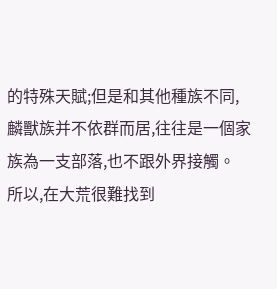的特殊天賦;但是和其他種族不同,麟獸族并不依群而居,往往是一個家族為一支部落,也不跟外界接觸。
所以,在大荒很難找到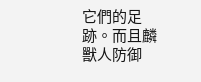它們的足跡。而且麟獸人防御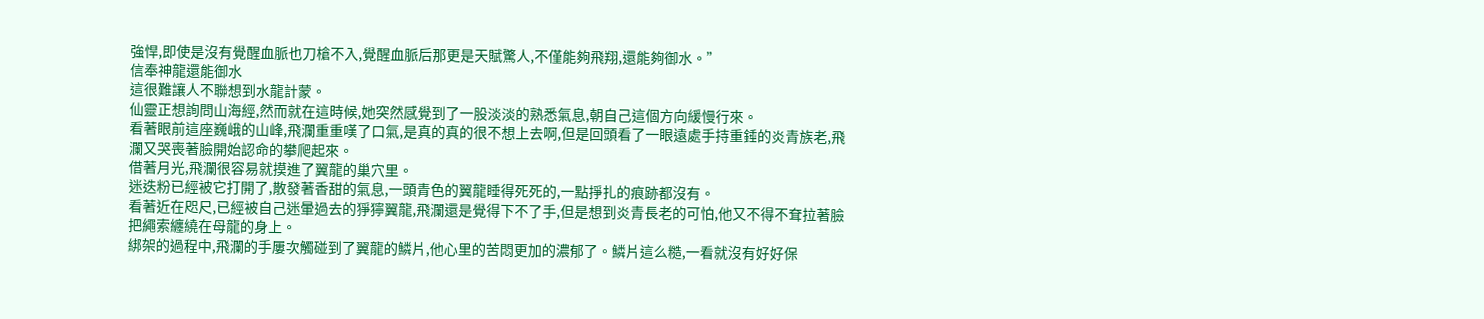強悍,即使是沒有覺醒血脈也刀槍不入,覺醒血脈后那更是天賦驚人,不僅能夠飛翔,還能夠御水。”
信奉神龍還能御水
這很難讓人不聯想到水龍計蒙。
仙靈正想詢問山海經,然而就在這時候,她突然感覺到了一股淡淡的熟悉氣息,朝自己這個方向緩慢行來。
看著眼前這座巍峨的山峰,飛瀾重重嘆了口氣,是真的真的很不想上去啊,但是回頭看了一眼遠處手持重錘的炎青族老,飛瀾又哭喪著臉開始認命的攀爬起來。
借著月光,飛瀾很容易就摸進了翼龍的巢穴里。
迷迭粉已經被它打開了,散發著香甜的氣息,一頭青色的翼龍睡得死死的,一點掙扎的痕跡都沒有。
看著近在咫尺,已經被自己迷暈過去的猙獰翼龍,飛瀾還是覺得下不了手,但是想到炎青長老的可怕,他又不得不耷拉著臉把繩索纏繞在母龍的身上。
綁架的過程中,飛瀾的手屢次觸碰到了翼龍的鱗片,他心里的苦悶更加的濃郁了。鱗片這么糙,一看就沒有好好保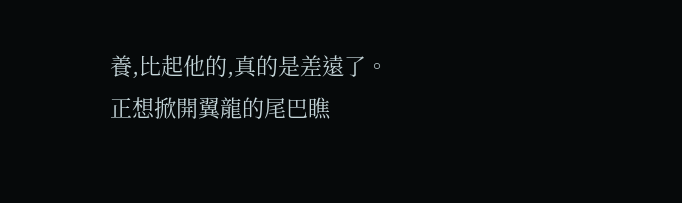養,比起他的,真的是差遠了。
正想掀開翼龍的尾巴瞧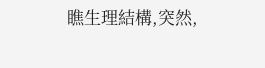瞧生理結構,突然,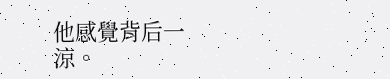他感覺背后一涼。